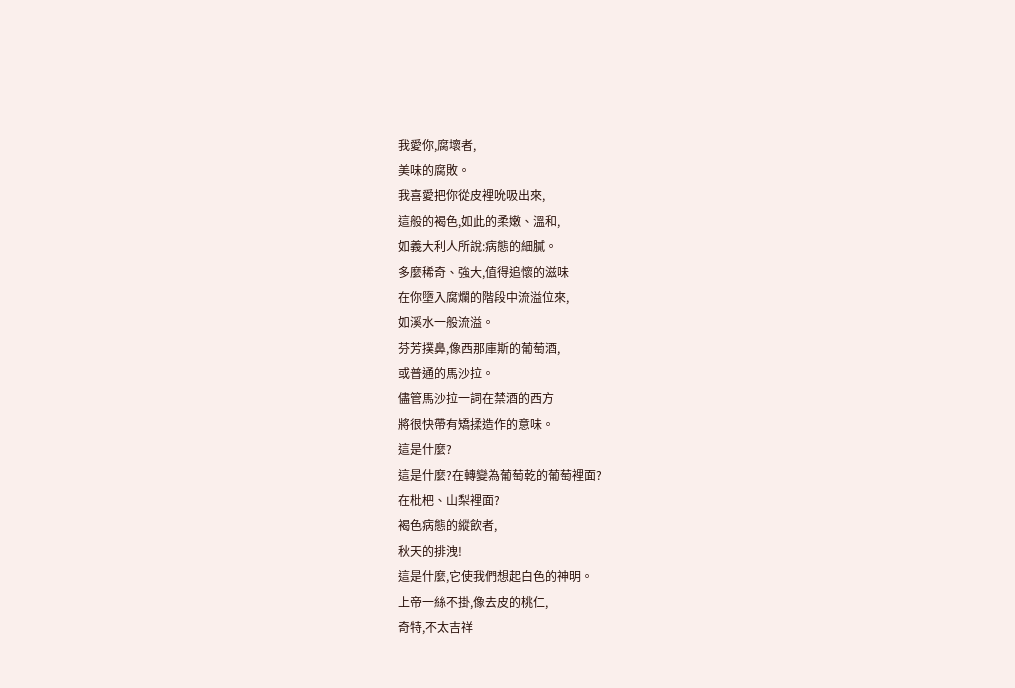我愛你,腐壞者,
美味的腐敗。
我喜愛把你從皮裡吮吸出來,
這般的褐色,如此的柔嫩、溫和,
如義大利人所說:病態的細膩。
多麼稀奇、強大,值得追懷的滋味
在你墮入腐爛的階段中流溢位來,
如溪水一般流溢。
芬芳撲鼻,像西那庫斯的葡萄酒,
或普通的馬沙拉。
儘管馬沙拉一詞在禁酒的西方
將很快帶有矯揉造作的意味。
這是什麼?
這是什麼?在轉變為葡萄乾的葡萄裡面?
在枇杷、山梨裡面?
褐色病態的縱飲者,
秋天的排洩!
這是什麼,它使我們想起白色的神明。
上帝一絲不掛,像去皮的桃仁,
奇特,不太吉祥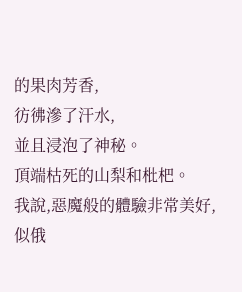的果肉芳香,
彷彿滲了汗水,
並且浸泡了神秘。
頂端枯死的山梨和枇杷。
我說,惡魔般的體驗非常美好,
似俄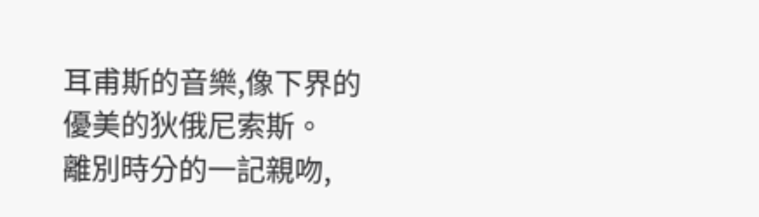耳甫斯的音樂,像下界的
優美的狄俄尼索斯。
離別時分的一記親吻,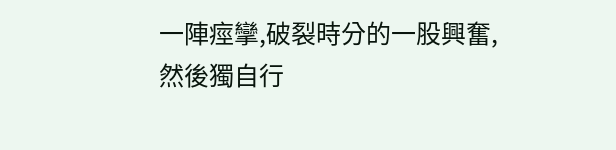一陣痙攣,破裂時分的一股興奮,
然後獨自行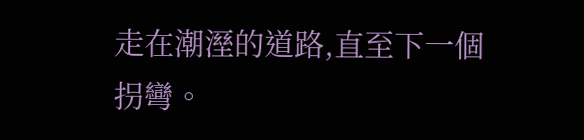走在潮溼的道路,直至下一個拐彎。